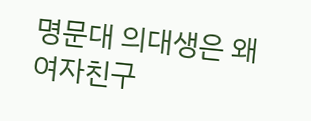명문대 의대생은 왜 여자친구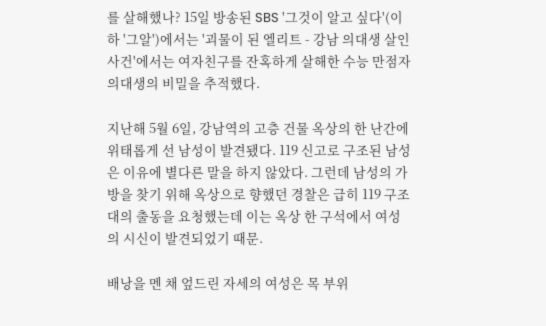를 살해했나? 15일 방송된 SBS '그것이 알고 싶다'(이하 '그알')에서는 '괴물이 된 엘리트 - 강남 의대생 살인 사건'에서는 여자친구를 잔혹하게 살해한 수능 만점자 의대생의 비밀을 추적했다.

지난해 5월 6일, 강남역의 고층 건물 옥상의 한 난간에 위태롭게 선 남성이 발견됐다. 119 신고로 구조된 남성은 이유에 별다른 말을 하지 않았다. 그런데 남성의 가방을 찾기 위해 옥상으로 향했던 경찰은 급히 119 구조대의 출동을 요청했는데 이는 옥상 한 구석에서 여성의 시신이 발견되었기 때문.

배낭을 멘 채 엎드린 자세의 여성은 목 부위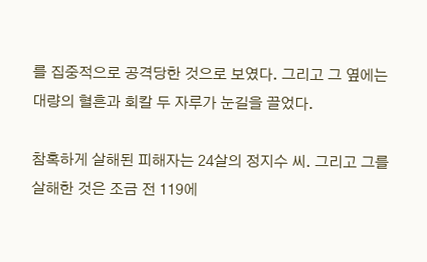를 집중적으로 공격당한 것으로 보였다. 그리고 그 옆에는 대량의 혈흔과 회칼 두 자루가 눈길을 끌었다.

참혹하게 살해된 피해자는 24살의 정지수 씨. 그리고 그를 살해한 것은 조금 전 119에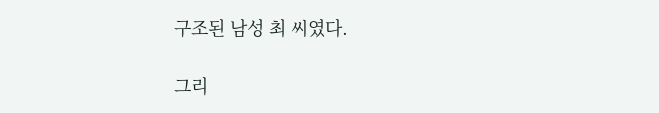구조된 남성 최 씨였다.

그리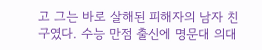고 그는 바로 살해된 피해자의 남자 친구였다. 수능 만점 출신에 명문대 의대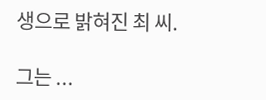생으로 밝혀진 최 씨.

그는 ...